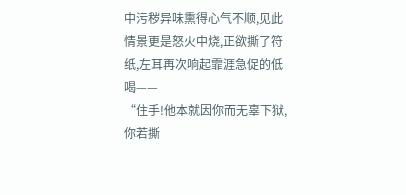中污秽异味熏得心气不顺,见此情景更是怒火中烧,正欲撕了符纸,左耳再次响起霏涯急促的低喝——
“住手!他本就因你而无辜下狱,你若撕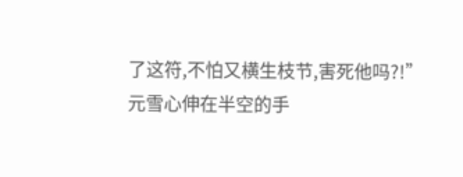了这符,不怕又横生枝节,害死他吗?!”
元雪心伸在半空的手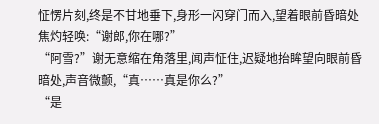怔愣片刻,终是不甘地垂下,身形一闪穿门而入,望着眼前昏暗处焦灼轻唤:“谢郎,你在哪?”
“阿雪?”谢无意缩在角落里,闻声怔住,迟疑地抬眸望向眼前昏暗处,声音微颤,“真……真是你么?”
“是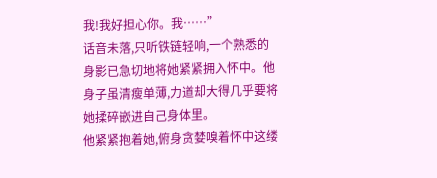我!我好担心你。我……”
话音未落,只听铁链轻响,一个熟悉的身影已急切地将她紧紧拥入怀中。他身子虽清瘦单薄,力道却大得几乎要将她揉碎嵌进自己身体里。
他紧紧抱着她,俯身贪婪嗅着怀中这缕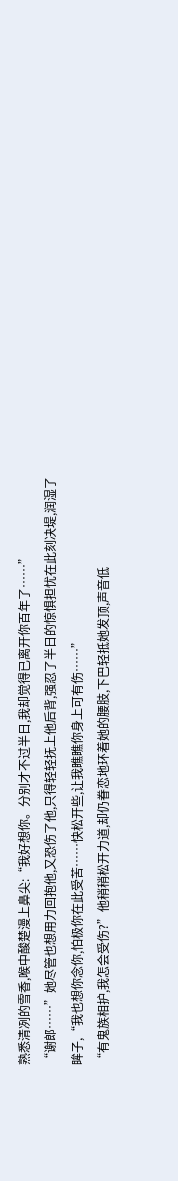熟悉清冽的雪香,喉中酸楚漫上鼻尖:“我好想你。分别才不过半日,我却觉得已离开你百年了……”
“谢郎……”她尽管也想用力回抱他,又恐伤了他,只得轻轻抚上他后背,强忍了半日的惊惧担忧在此刻决堤,润湿了眸子,“我也想你念你,怕极你在此受苦……快松开些,让我瞧瞧你身上可有伤……”
“有鬼族相护,我怎会受伤?”他稍稍松开力道,却仍眷恋地环着她的腰肢,下巴轻抵她发顶,声音低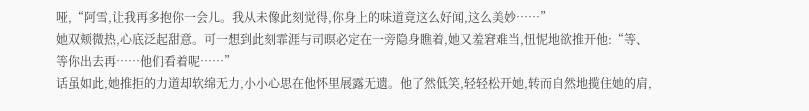哑,“阿雪,让我再多抱你一会儿。我从未像此刻觉得,你身上的味道竟这么好闻,这么美妙……”
她双颊微热,心底泛起甜意。可一想到此刻霏涯与司暝必定在一旁隐身瞧着,她又羞窘难当,忸怩地欲推开他:“等、等你出去再……他们看着呢……”
话虽如此,她推拒的力道却软绵无力,小小心思在他怀里展露无遗。他了然低笑,轻轻松开她,转而自然地揽住她的肩,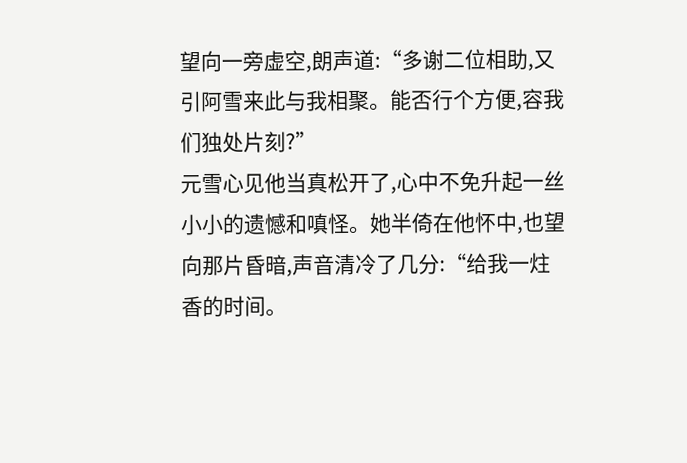望向一旁虚空,朗声道:“多谢二位相助,又引阿雪来此与我相聚。能否行个方便,容我们独处片刻?”
元雪心见他当真松开了,心中不免升起一丝小小的遗憾和嗔怪。她半倚在他怀中,也望向那片昏暗,声音清冷了几分:“给我一炷香的时间。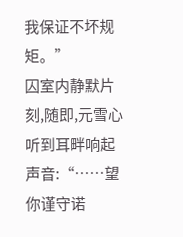我保证不坏规矩。”
囚室内静默片刻,随即,元雪心听到耳畔响起声音:“……望你谨守诺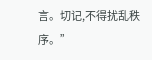言。切记,不得扰乱秩序。”